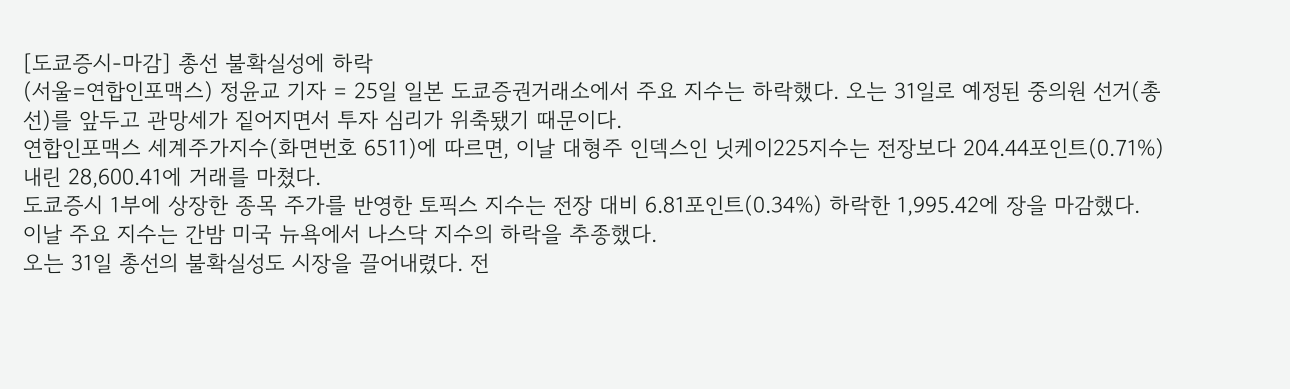[도쿄증시-마감] 총선 불확실성에 하락
(서울=연합인포맥스) 정윤교 기자 = 25일 일본 도쿄증권거래소에서 주요 지수는 하락했다. 오는 31일로 예정된 중의원 선거(총선)를 앞두고 관망세가 짙어지면서 투자 심리가 위축됐기 때문이다.
연합인포맥스 세계주가지수(화면번호 6511)에 따르면, 이날 대형주 인덱스인 닛케이225지수는 전장보다 204.44포인트(0.71%) 내린 28,600.41에 거래를 마쳤다.
도쿄증시 1부에 상장한 종목 주가를 반영한 토픽스 지수는 전장 대비 6.81포인트(0.34%) 하락한 1,995.42에 장을 마감했다.
이날 주요 지수는 간밤 미국 뉴욕에서 나스닥 지수의 하락을 추종했다.
오는 31일 총선의 불확실성도 시장을 끌어내렸다. 전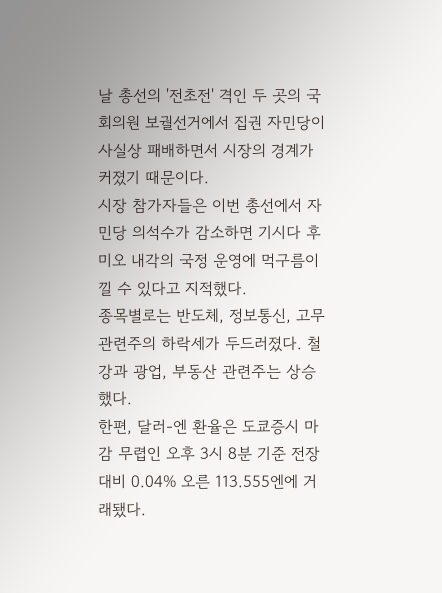날 총선의 '전초전' 격인 두 곳의 국회의원 보궐선거에서 집권 자민당이 사실상 패배하면서 시장의 경계가 커졌기 때문이다.
시장 참가자들은 이번 총선에서 자민당 의석수가 감소하면 기시다 후미오 내각의 국정 운영에 먹구름이 낄 수 있다고 지적했다.
종목별로는 반도체, 정보통신, 고무 관련주의 하락세가 두드러졌다. 철강과 광업, 부동산 관련주는 상승했다.
한편, 달러-엔 환율은 도쿄증시 마감 무렵인 오후 3시 8분 기준 전장 대비 0.04% 오른 113.555엔에 거래됐다.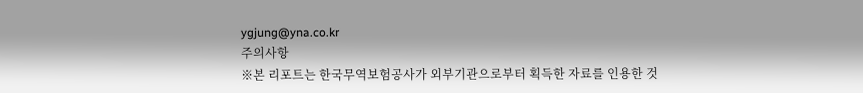ygjung@yna.co.kr
주의사항
※본 리포트는 한국무역보험공사가 외부기관으로부터 획득한 자료를 인용한 것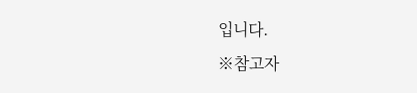입니다.
※참고자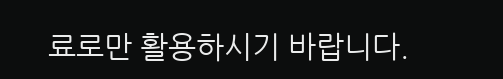료로만 활용하시기 바랍니다.